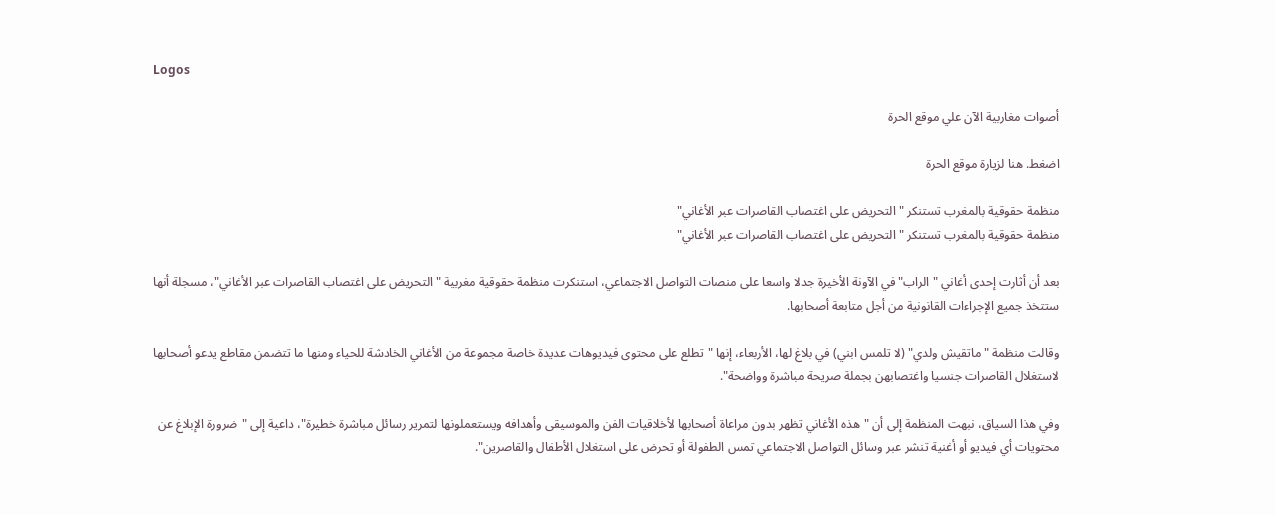Logos

أصوات مغاربية الآن علي موقع الحرة

اضغط. هنا لزيارة موقع الحرة

منظمة حقوقية بالمغرب تستنكر "التحريض على اغتصاب القاصرات عبر الأغاني"
منظمة حقوقية بالمغرب تستنكر "التحريض على اغتصاب القاصرات عبر الأغاني"

بعد أن أثارت إحدى أغاني "الراب" في الآونة الأخيرة جدلا واسعا على منصات التواصل الاجتماعي، استنكرت منظمة حقوقية مغربية "التحريض على اغتصاب القاصرات عبر الأغاني"، مسجلة أنها ستتخذ جميع الإجراءات القانونية من أجل متابعة أصحابها.

وقالت منظمة "ماتقيش ولدي" (لا تلمس ابني) في بلاغ لها، الأربعاء، إنها "تطلع على محتوى فيديوهات عديدة خاصة مجموعة من الأغاني الخادشة للحياء ومنها ما تتضمن مقاطع يدعو أصحابها لاستغلال القاصرات جنسيا واغتصابهن بجملة صريحة مباشرة وواضحة".

وفي هذا السياق، نبهت المنظمة إلى أن "هذه الأغاني تظهر بدون مراعاة أصحابها لأخلاقيات الفن والموسيقى وأهدافه ويستعملونها لتمرير رسائل مباشرة خطيرة"، داعية إلى "ضرورة الإبلاغ عن محتويات أي فيديو أو أغنية تنشر عبر وسائل التواصل الاجتماعي تمس الطفولة أو تحرض على استغلال الأطفال والقاصرين".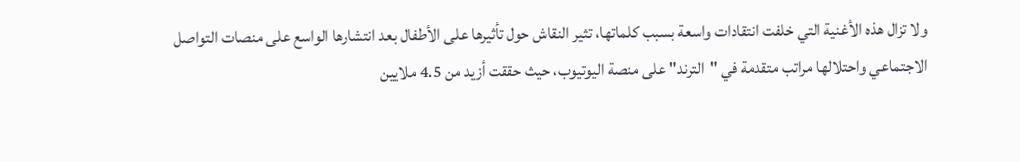ولا تزال هذه الأغنية التي خلفت انتقادات واسعة بسبب كلماتها، تثير النقاش حول تأثيرها على الأطفال بعد انتشارها الواسع على منصات التواصل الاجتماعي واحتلالها مراتب متقدمة في "الترند" على منصة اليوتيوب، حيث حققت أزيد من 4.5 ملايين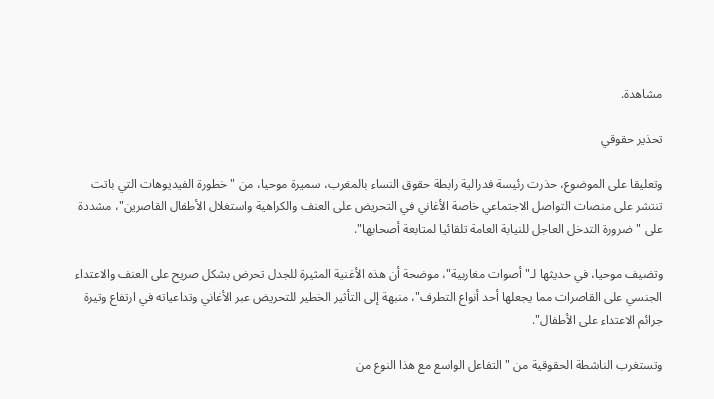مشاهدة.

تحذير حقوقي

وتعليقا على الموضوع، حذرت رئيسة فدرالية رابطة حقوق النساء بالمغرب، سميرة موحيا، من "خطورة الفيديوهات التي باتت تنتشر على منصات التواصل الاجتماعي خاصة الأغاني في التحريض على العنف والكراهية واستغلال الأطفال القاصرين"، مشددة على "ضرورة التدخل العاجل للنيابة العامة تلقائيا لمتابعة أصحابها".

وتضيف موحيا، في حديثها لـ"أصوات مغاربية"، موضحة أن هذه الأغنية المثيرة للجدل تحرض بشكل صريح على العنف والاعتداء الجنسي على القاصرات مما يجعلها أحد أنواع التطرف"، منبهة إلى التأثير الخطير للتحريض عبر الأغاني وتداعياته في ارتفاع وتيرة جرائم الاعتداء على الأطفال".

وتستغرب الناشطة الحقوقية من "التفاعل الواسع مع هذا النوع من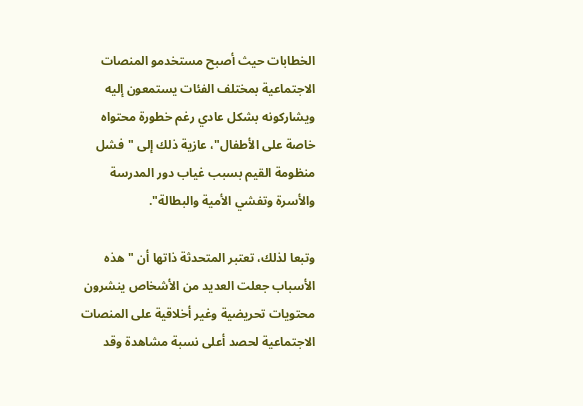الخطابات حيث أصبح مستخدمو المنصات الاجتماعية بمختلف الفئات يستمعون إليه ويشاركونه بشكل عادي رغم خطورة محتواه خاصة على الأطفال"، عازية ذلك إلى "فشل منظومة القيم بسبب غياب دور المدرسة والأسرة وتفشي الأمية والبطالة".

وتبعا لذلك، تعتبر المتحدثة ذاتها أن "هذه الأسباب جعلت العديد من الأشخاص ينشرون محتويات تحريضية وغير أخلاقية على المنصات الاجتماعية لحصد أعلى نسبة مشاهدة وقد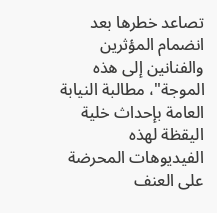تصاعد خطرها بعد انضمام المؤثرين والفنانين إلى هذه الموجة"، مطالبة النيابة العامة بإحداث خلية اليقظة لهذه الفيديوهات المحرضة على العنف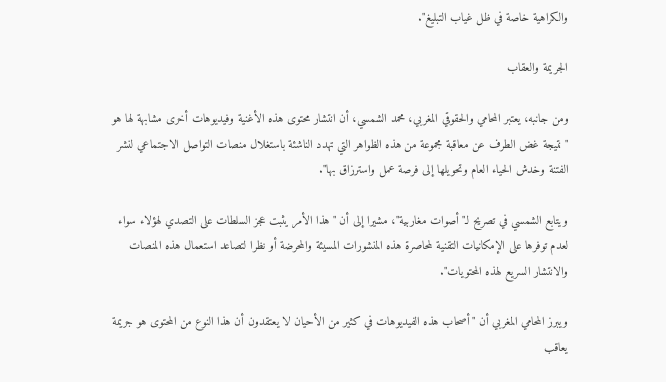والكراهية خاصة في ظل غياب التبليغ".

الجريمة والعقاب

ومن جانبه، يعتبر المحامي والحقوقي المغربي، محمد الشمسي، أن انتشار محتوى هذه الأغنية وفيديوهات أخرى مشابهة لها هو "نتيجة غض الطرف عن معاقبة مجموعة من هذه الظواهر التي تهدد الناشئة باستغلال منصات التواصل الاجتماعي لنشر الفتنة وخدش الحياء العام وتحويلها إلى فرصة عمل واسترزاق بها".

ويتابع الشمسي في تصريح لـ"أصوات مغاربية"، مشيرا إلى أن "هذا الأمر يثبت عجز السلطات على التصدي لهؤلاء سواء لعدم توفرها على الإمكانيات التقنية لمحاصرة هذه المنشورات المسيئة والمحرضة أو نظرا لتصاعد استعمال هذه المنصات والانتشار السريع لهذه المحتويات".

ويبرز المحامي المغربي أن "أصحاب هذه الفيديوهات في كثير من الأحيان لا يعتقدون أن هذا النوع من المحتوى هو جريمة يعاقب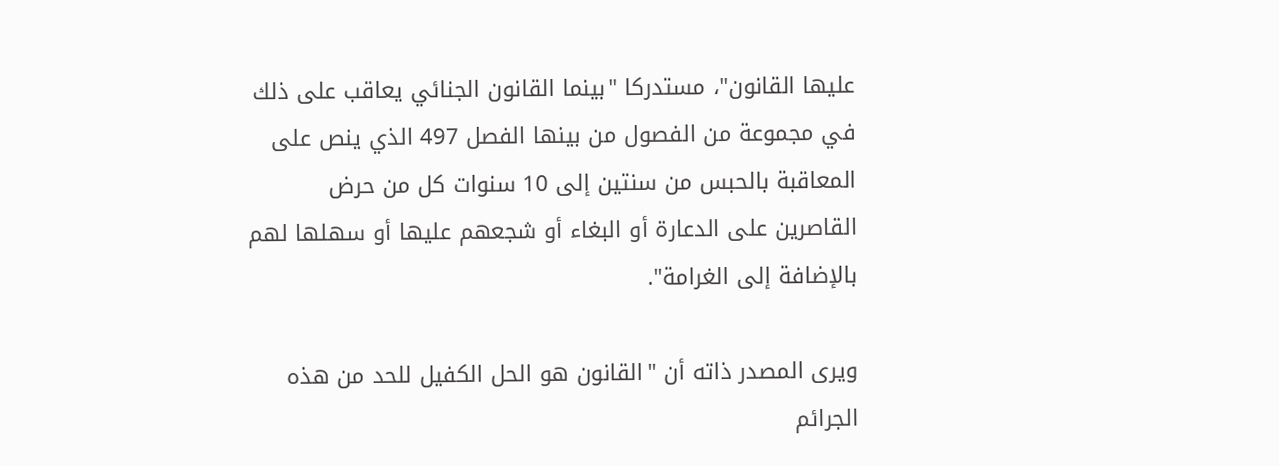عليها القانون"، مستدركا "بينما القانون الجنائي يعاقب على ذلك في مجموعة من الفصول من بينها الفصل 497 الذي ينص على المعاقبة بالحبس من سنتين إلى 10 سنوات كل من حرض القاصرين على الدعارة أو البغاء أو شجعهم عليها أو سهلها لهم بالإضافة إلى الغرامة".

ويرى المصدر ذاته أن "القانون هو الحل الكفيل للحد من هذه الجرائم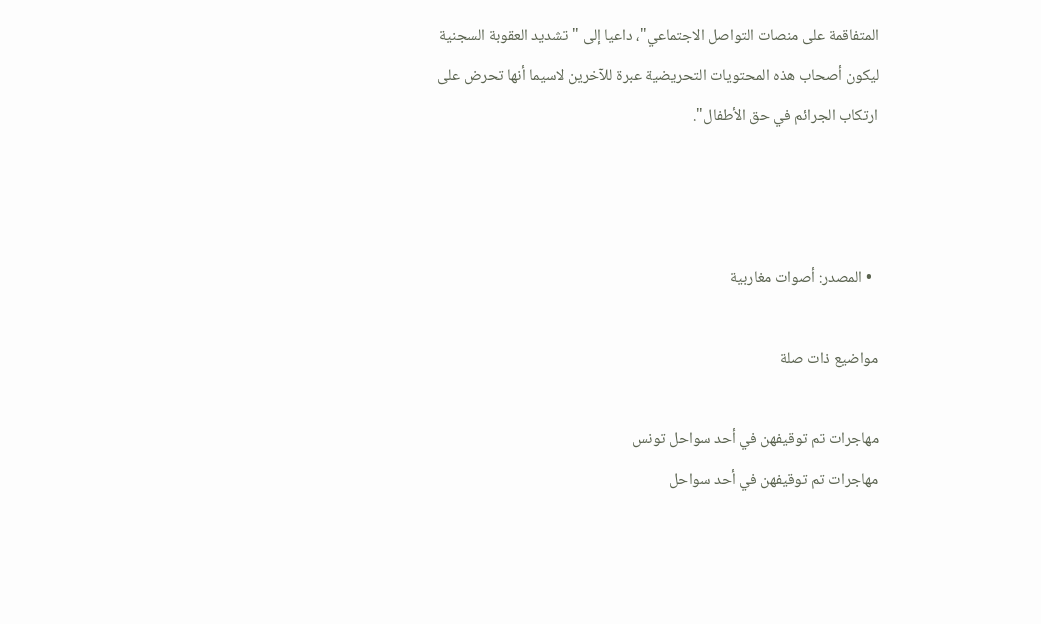المتفاقمة على منصات التواصل الاجتماعي"، داعيا إلى "تشديد العقوبة السجنية ليكون أصحاب هذه المحتويات التحريضية عبرة للآخرين لاسيما أنها تحرض على ارتكاب الجرائم في حق الأطفال".



  • المصدر: أصوات مغاربية

مواضيع ذات صلة

مهاجرات تم توقيفهن في أحد سواحل تونس
مهاجرات تم توقيفهن في أحد سواحل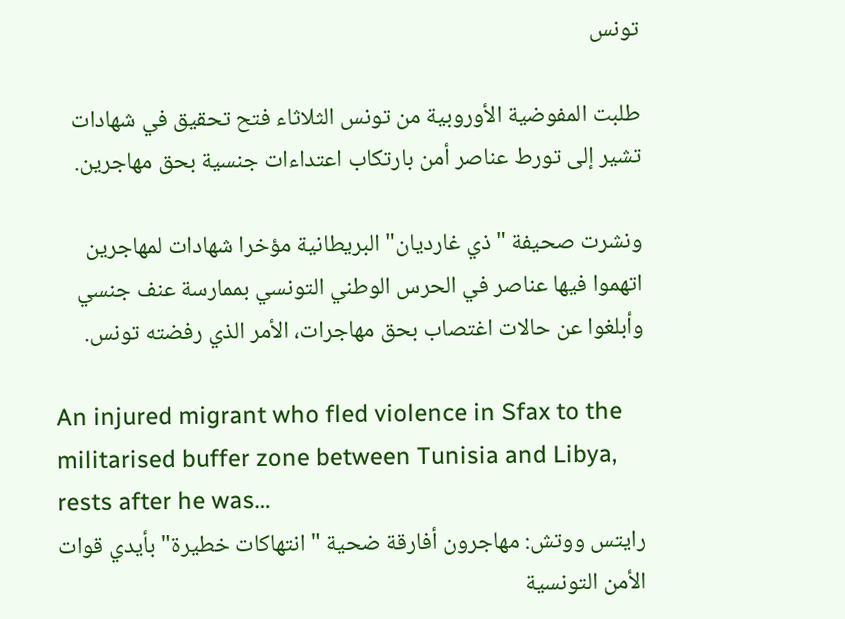تونس

طلبت المفوضية الأوروبية من تونس الثلاثاء فتح تحقيق في شهادات تشير إلى تورط عناصر أمن بارتكاب اعتداءات جنسية بحق مهاجرين.

ونشرت صحيفة "ذي غارديان" البريطانية مؤخرا شهادات لمهاجرين اتهموا فيها عناصر في الحرس الوطني التونسي بممارسة عنف جنسي وأبلغوا عن حالات اغتصاب بحق مهاجرات، الأمر الذي رفضته تونس.

An injured migrant who fled violence in Sfax to the militarised buffer zone between Tunisia and Libya, rests after he was…
رايتس ووتش: مهاجرون أفارقة ضحية "انتهاكات خطيرة" بأيدي قوات الأمن التونسية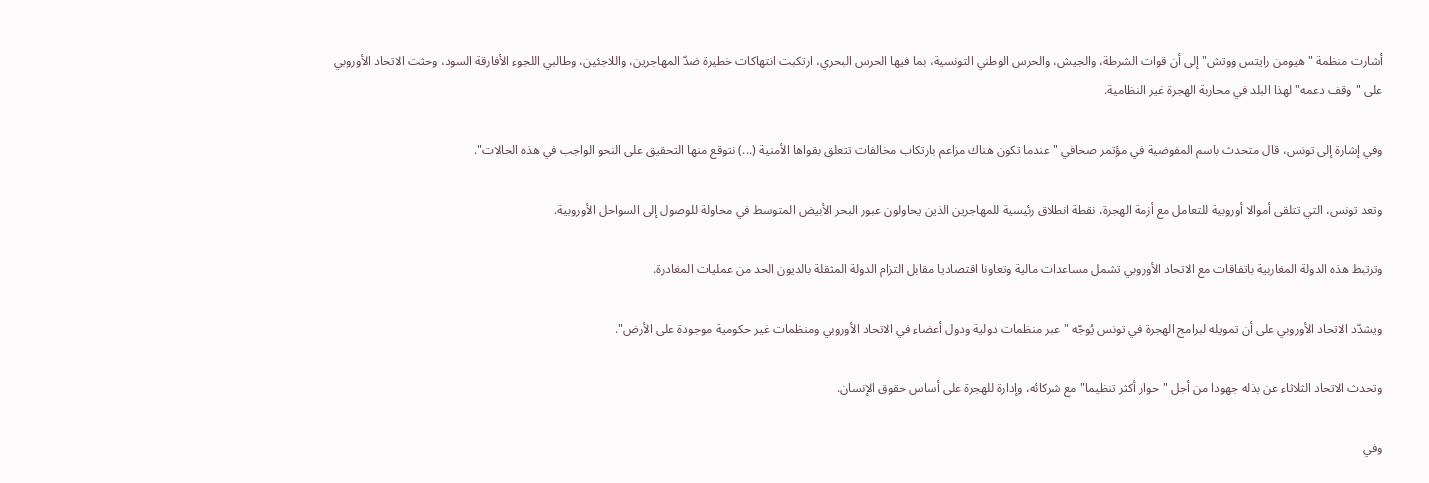أشارت منظمة "هيومن رايتس ووتش" إلى أن قوات الشرطة، والجيش، والحرس الوطني التونسية، بما فيها الحرس البحري، ارتكبت انتهاكات خطيرة ضدّ المهاجرين، واللاجئين، وطالبي اللجوء الأفارقة السود، وحثت الاتحاد الأوروبي على "وقف دعمه" لهذا البلد في محاربة الهجرة غير النظامية.

وفي إشارة إلى تونس، قال متحدث باسم المفوضية في مؤتمر صحافي "عندما تكون هناك مزاعم بارتكاب مخالفات تتعلق بقواها الأمنية (...) نتوقع منها التحقيق على النحو الواجب في هذه الحالات".

وتعد تونس، التي تتلقى أموالا أوروبية للتعامل مع أزمة الهجرة، نقطة انطلاق رئيسية للمهاجرين الذين يحاولون عبور البحر الأبيض المتوسط في محاولة للوصول إلى السواحل الأوروبية.

وترتبط هذه الدولة المغاربية باتفاقات مع الاتحاد الأوروبي تشمل مساعدات مالية وتعاونا اقتصاديا مقابل التزام الدولة المثقلة بالديون الحد من عمليات المغادرة.

ويشدّد الاتحاد الأوروبي على أن تمويله لبرامج الهجرة في تونس يُوجّه "عبر منظمات دولية ودول أعضاء في الاتحاد الأوروبي ومنظمات غير حكومية موجودة على الأرض".

وتحدث الاتحاد الثلاثاء عن بذله جهودا من أجل "حوار أكثر تنظيما" مع شركائه، وإدارة للهجرة على أساس حقوق الإنسان.

وفي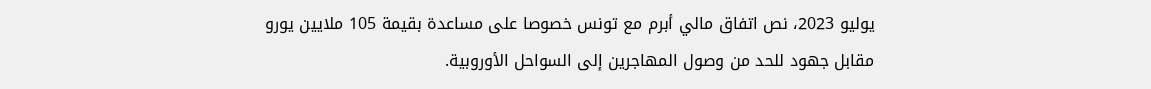يوليو 2023، نص اتفاق مالي أبرم مع تونس خصوصا على مساعدة بقيمة 105 ملايين يورو مقابل جهود للحد من وصول المهاجرين إلى السواحل الأوروبية.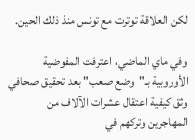لكن العلاقة توترت مع تونس منذ ذلك الحين.

وفي ماي الماضي، اعترفت المفوضية الأوروبية بـ"وضع صعب" بعد تحقيق صحافي وثق كيفية اعتقال عشرات الآلاف من المهاجرين وتركهم في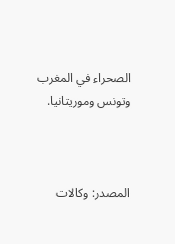الصحراء في المغرب وتونس وموريتانيا.



المصدر: وكالات